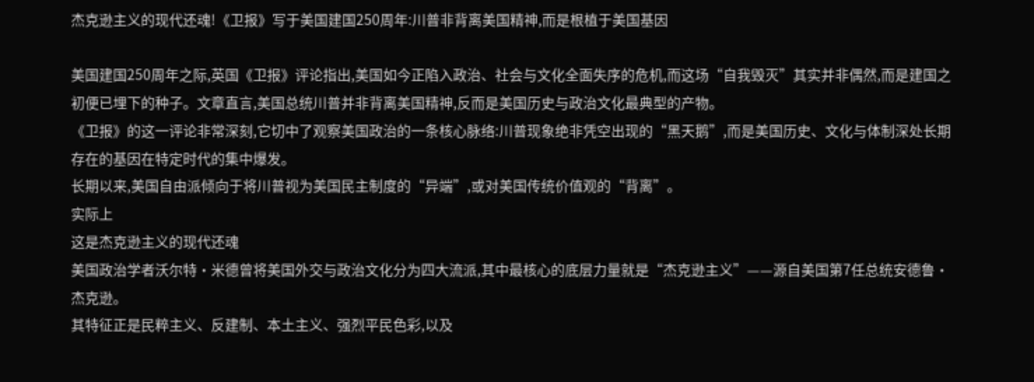杰克逊主义的现代还魂!《卫报》写于美国建国250周年:川普非背离美国精神,而是根植于美国基因

美国建国250周年之际,英国《卫报》评论指出,美国如今正陷入政治、社会与文化全面失序的危机,而这场“自我毁灭”其实并非偶然,而是建国之初便已埋下的种子。文章直言,美国总统川普并非背离美国精神,反而是美国历史与政治文化最典型的产物。
《卫报》的这一评论非常深刻,它切中了观察美国政治的一条核心脉络:川普现象绝非凭空出现的“黑天鹅”,而是美国历史、文化与体制深处长期存在的基因在特定时代的集中爆发。
长期以来,美国自由派倾向于将川普视为美国民主制度的“异端”,或对美国传统价值观的“背离”。
实际上
这是杰克逊主义的现代还魂
美国政治学者沃尔特·米德曾将美国外交与政治文化分为四大流派,其中最核心的底层力量就是“杰克逊主义”——源自美国第7任总统安德鲁·杰克逊。
其特征正是民粹主义、反建制、本土主义、强烈平民色彩,以及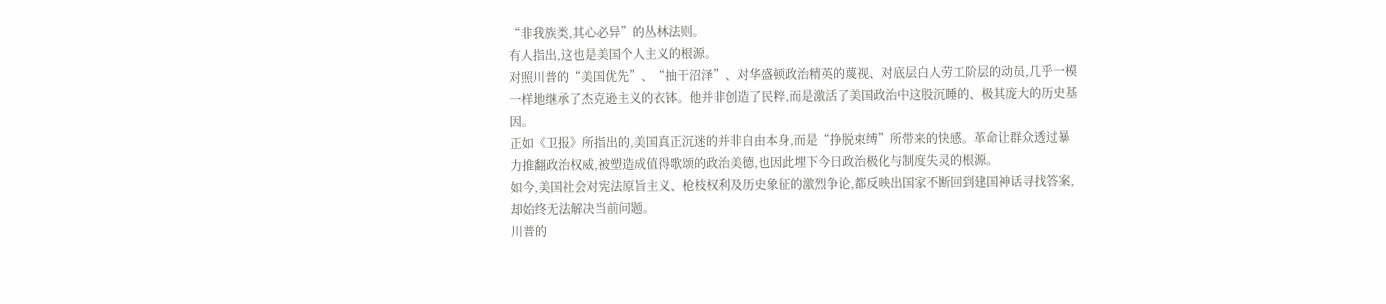“非我族类,其心必异”的丛林法则。
有人指出,这也是美国个人主义的根源。
对照川普的“美国优先”、“抽干沼泽”、对华盛顿政治精英的蔑视、对底层白人劳工阶层的动员,几乎一模一样地继承了杰克逊主义的衣钵。他并非创造了民粹,而是激活了美国政治中这股沉睡的、极其庞大的历史基因。
正如《卫报》所指出的,美国真正沉迷的并非自由本身,而是“挣脱束缚”所带来的快感。革命让群众透过暴力推翻政治权威,被塑造成值得歌颂的政治美德,也因此埋下今日政治极化与制度失灵的根源。
如今,美国社会对宪法原旨主义、枪枝权利及历史象征的激烈争论,都反映出国家不断回到建国神话寻找答案,却始终无法解决当前问题。
川普的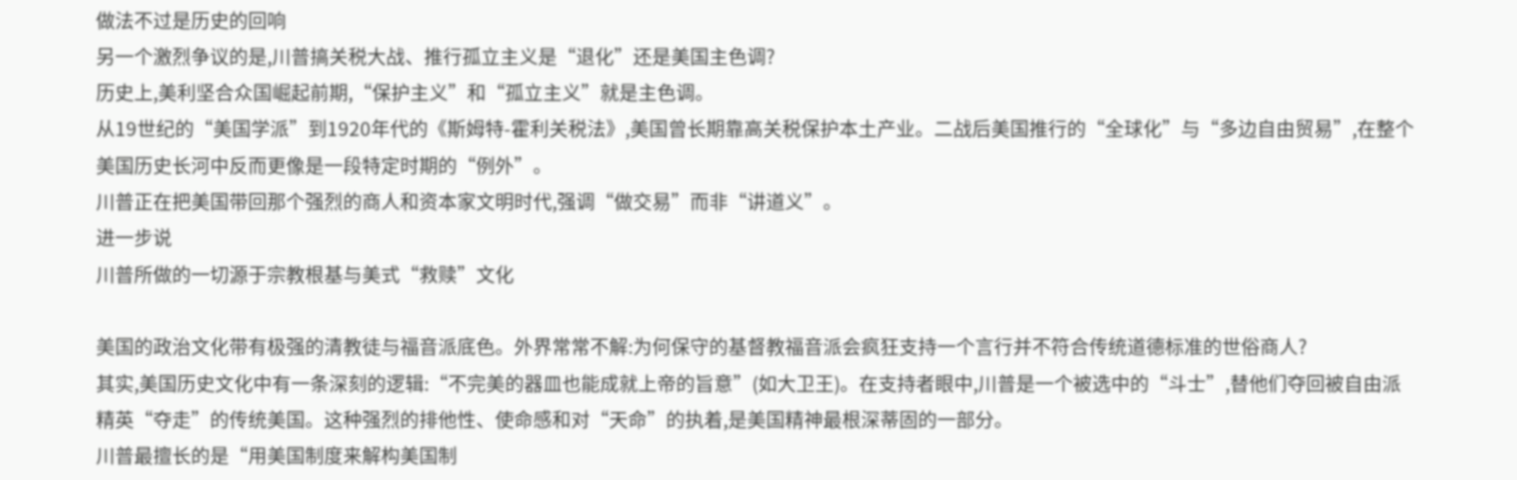做法不过是历史的回响
另一个激烈争议的是,川普搞关税大战、推行孤立主义是“退化”还是美国主色调?
历史上,美利坚合众国崛起前期,“保护主义”和“孤立主义”就是主色调。
从19世纪的“美国学派”到1920年代的《斯姆特-霍利关税法》,美国曾长期靠高关税保护本土产业。二战后美国推行的“全球化”与“多边自由贸易”,在整个美国历史长河中反而更像是一段特定时期的“例外”。
川普正在把美国带回那个强烈的商人和资本家文明时代,强调“做交易”而非“讲道义”。
进一步说
川普所做的一切源于宗教根基与美式“救赎”文化

美国的政治文化带有极强的清教徒与福音派底色。外界常常不解:为何保守的基督教福音派会疯狂支持一个言行并不符合传统道德标准的世俗商人?
其实,美国历史文化中有一条深刻的逻辑:“不完美的器皿也能成就上帝的旨意”(如大卫王)。在支持者眼中,川普是一个被选中的“斗士”,替他们夺回被自由派精英“夺走”的传统美国。这种强烈的排他性、使命感和对“天命”的执着,是美国精神最根深蒂固的一部分。
川普最擅长的是“用美国制度来解构美国制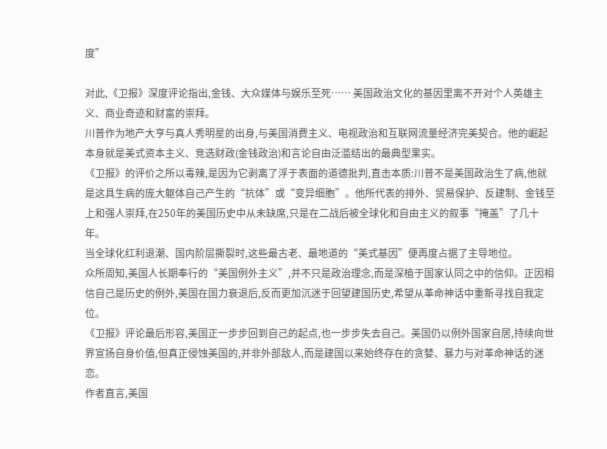度”

对此,《卫报》深度评论指出,金钱、大众媒体与娱乐至死…… 美国政治文化的基因里离不开对个人英雄主义、商业奇迹和财富的崇拜。
川普作为地产大亨与真人秀明星的出身,与美国消费主义、电视政治和互联网流量经济完美契合。他的崛起本身就是美式资本主义、竞选财政(金钱政治)和言论自由泛滥结出的最典型果实。
《卫报》的评价之所以毒辣,是因为它剥离了浮于表面的道德批判,直击本质:川普不是美国政治生了病,他就是这具生病的庞大躯体自己产生的“抗体”或“变异细胞”。他所代表的排外、贸易保护、反建制、金钱至上和强人崇拜,在250年的美国历史中从未缺席,只是在二战后被全球化和自由主义的叙事“掩盖”了几十年。
当全球化红利退潮、国内阶层撕裂时,这些最古老、最地道的“美式基因”便再度占据了主导地位。
众所周知,美国人长期奉行的“美国例外主义”,并不只是政治理念,而是深植于国家认同之中的信仰。正因相信自己是历史的例外,美国在国力衰退后,反而更加沉迷于回望建国历史,希望从革命神话中重新寻找自我定位。
《卫报》评论最后形容,美国正一步步回到自己的起点,也一步步失去自己。美国仍以例外国家自居,持续向世界宣扬自身价值,但真正侵蚀美国的,并非外部敌人,而是建国以来始终存在的贪婪、暴力与对革命神话的迷恋。
作者直言,美国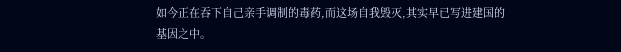如今正在吞下自己亲手调制的毒药,而这场自我毁灭,其实早已写进建国的基因之中。